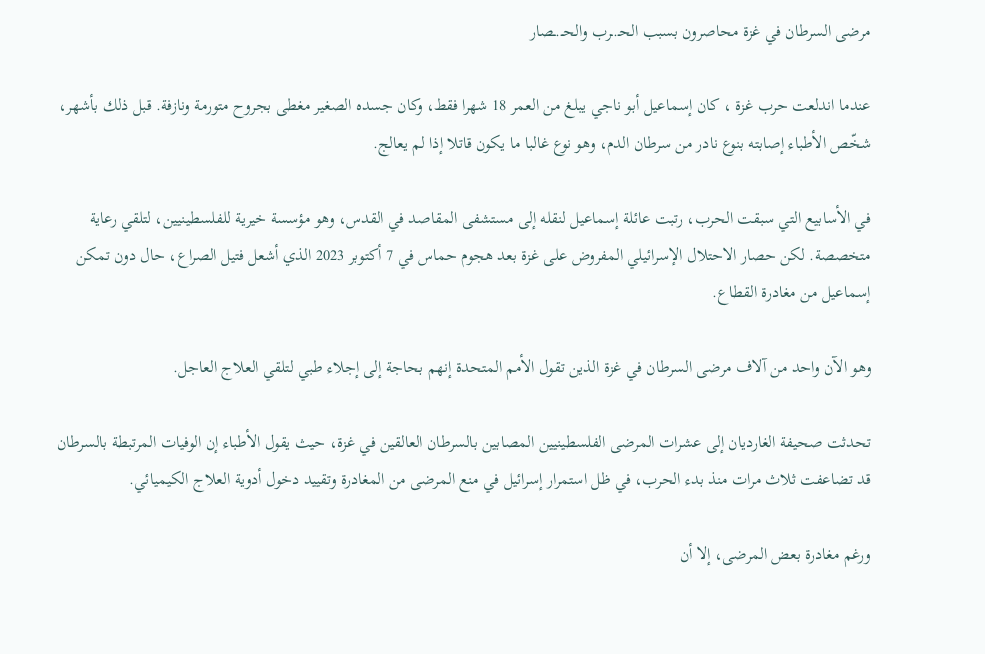مرضى السرطان في غزة محاصرون بسبب الحـ.ـرب والحــ.ـصار

عندما اندلعت حرب غزة ، كان إسماعيل أبو ناجي يبلغ من العمر 18 شهرا فقط، وكان جسده الصغير مغطى بجروح متورمة ونازفة. قبل ذلك بأشهر، شخّص الأطباء إصابته بنوع نادر من سرطان الدم، وهو نوع غالبا ما يكون قاتلا إذا لم يعالج.

في الأسابيع التي سبقت الحرب، رتبت عائلة إسماعيل لنقله إلى مستشفى المقاصد في القدس، وهو مؤسسة خيرية للفلسطينيين، لتلقي رعاية متخصصة. لكن حصار الاحتلال الإسرائيلي المفروض على غزة بعد هجوم حماس في 7 أكتوبر 2023 الذي أشعل فتيل الصراع، حال دون تمكن إسماعيل من مغادرة القطاع.

وهو الآن واحد من آلاف مرضى السرطان في غزة الذين تقول الأمم المتحدة إنهم بحاجة إلى إجلاء طبي لتلقي العلاج العاجل.

تحدثت صحيفة الغارديان إلى عشرات المرضى الفلسطينيين المصابين بالسرطان العالقين في غزة، حيث يقول الأطباء إن الوفيات المرتبطة بالسرطان قد تضاعفت ثلاث مرات منذ بدء الحرب، في ظل استمرار إسرائيل في منع المرضى من المغادرة وتقييد دخول أدوية العلاج الكيميائي.

ورغم مغادرة بعض المرضى، إلا أن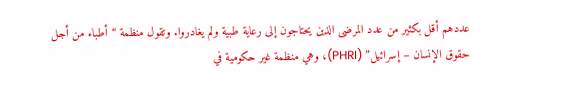عددهم أقل بكثير من عدد المرضى الذين يحتاجون إلى رعاية طبية ولم يغادروا. وتقول منظمة “أطباء من أجل حقوق الإنسان – إسرائيل” (PHRI)، وهي منظمة غير حكومية في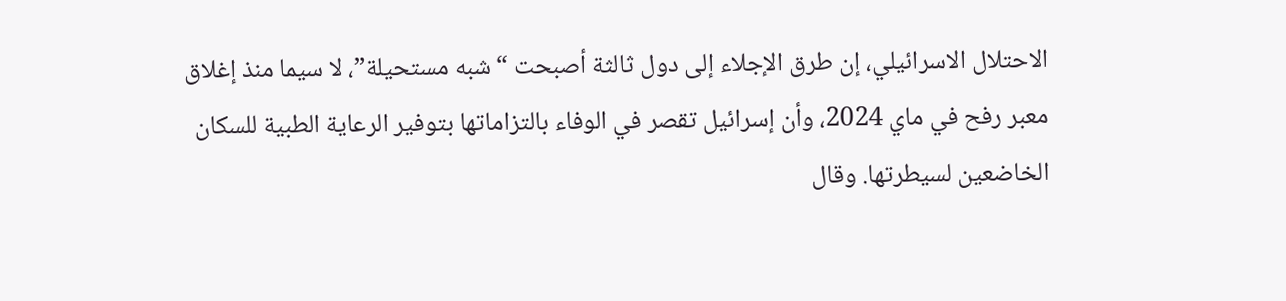الاحتلال الاسرائيلي، إن طرق الإجلاء إلى دول ثالثة أصبحت “شبه مستحيلة”، لا سيما منذ إغلاق معبر رفح في ماي 2024، وأن إسرائيل تقصر في الوفاء بالتزاماتها بتوفير الرعاية الطبية للسكان الخاضعين لسيطرتها. وقال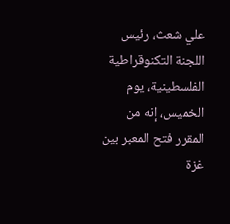علي شعث، رئيس اللجنة التكنوقراطية الفلسطينية، يوم الخميس، إنه من المقرر فتح المعبر بين غزة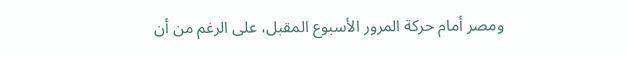ومصر أمام حركة المرور الأسبوع المقبل، على الرغم من أن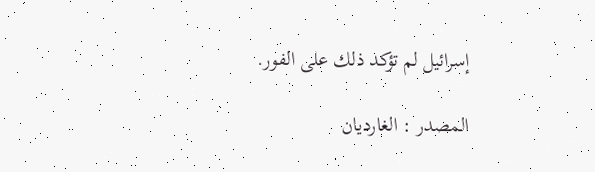إسرائيل لم تؤكد ذلك على الفور.

المصدر : الغارديان